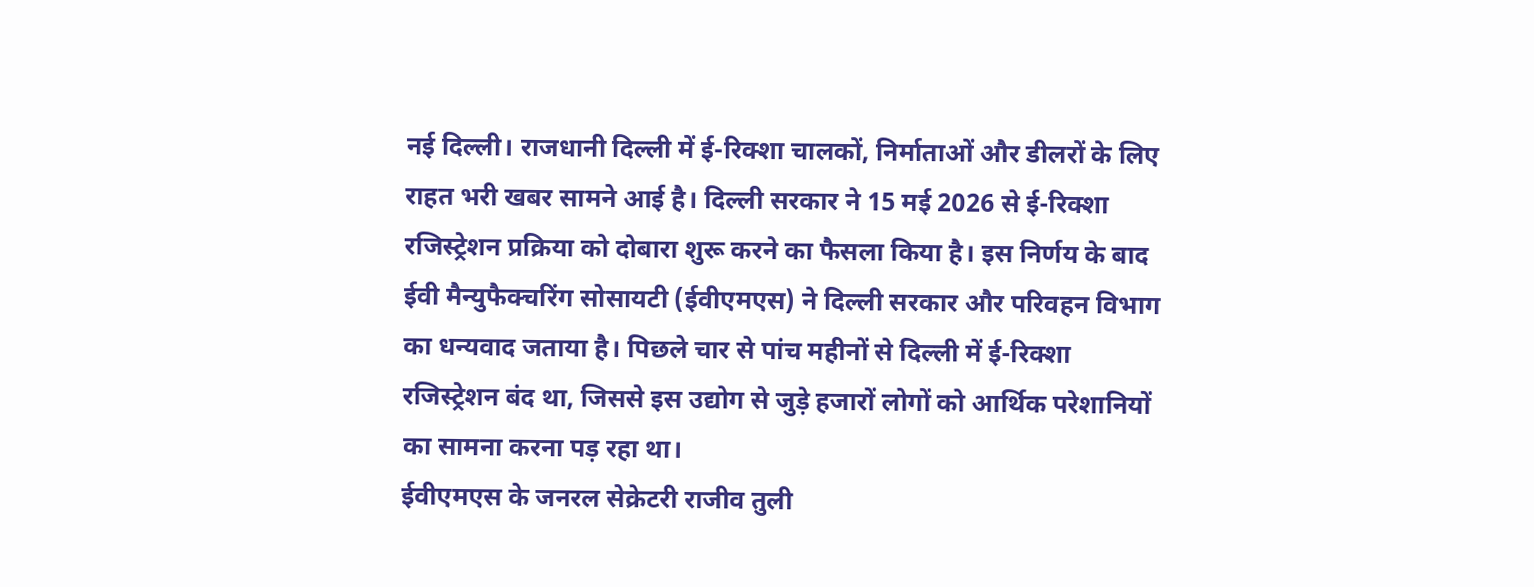नई दिल्ली। राजधानी दिल्ली में ई-रिक्शा चालकों, निर्माताओं और डीलरों के लिए राहत भरी खबर सामने आई है। दिल्ली सरकार ने 15 मई 2026 से ई-रिक्शा रजिस्ट्रेशन प्रक्रिया को दोबारा शुरू करने का फैसला किया है। इस निर्णय के बाद ईवी मैन्युफैक्चरिंग सोसायटी (ईवीएमएस) ने दिल्ली सरकार और परिवहन विभाग का धन्यवाद जताया है। पिछले चार से पांच महीनों से दिल्ली में ई-रिक्शा रजिस्ट्रेशन बंद था, जिससे इस उद्योग से जुड़े हजारों लोगों को आर्थिक परेशानियों का सामना करना पड़ रहा था।
ईवीएमएस के जनरल सेक्रेटरी राजीव तुली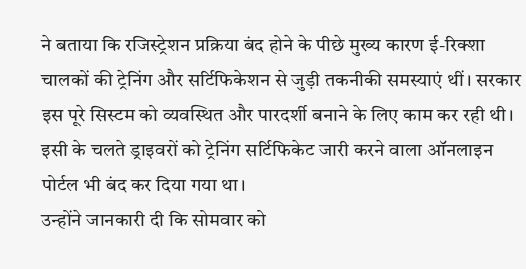ने बताया कि रजिस्ट्रेशन प्रक्रिया बंद होने के पीछे मुख्य कारण ई-रिक्शा चालकों की ट्रेनिंग और सर्टिफिकेशन से जुड़ी तकनीकी समस्याएं थीं। सरकार इस पूरे सिस्टम को व्यवस्थित और पारदर्शी बनाने के लिए काम कर रही थी। इसी के चलते ड्राइवरों को ट्रेनिंग सर्टिफिकेट जारी करने वाला ऑनलाइन पोर्टल भी बंद कर दिया गया था।
उन्होंने जानकारी दी कि सोमवार को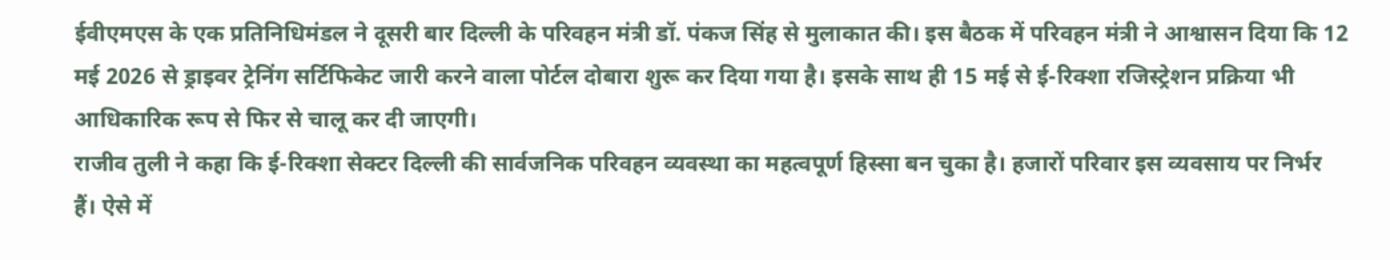ईवीएमएस के एक प्रतिनिधिमंडल ने दूसरी बार दिल्ली के परिवहन मंत्री डॉ. पंकज सिंह से मुलाकात की। इस बैठक में परिवहन मंत्री ने आश्वासन दिया कि 12 मई 2026 से ड्राइवर ट्रेनिंग सर्टिफिकेट जारी करने वाला पोर्टल दोबारा शुरू कर दिया गया है। इसके साथ ही 15 मई से ई-रिक्शा रजिस्ट्रेशन प्रक्रिया भी आधिकारिक रूप से फिर से चालू कर दी जाएगी।
राजीव तुली ने कहा कि ई-रिक्शा सेक्टर दिल्ली की सार्वजनिक परिवहन व्यवस्था का महत्वपूर्ण हिस्सा बन चुका है। हजारों परिवार इस व्यवसाय पर निर्भर हैं। ऐसे में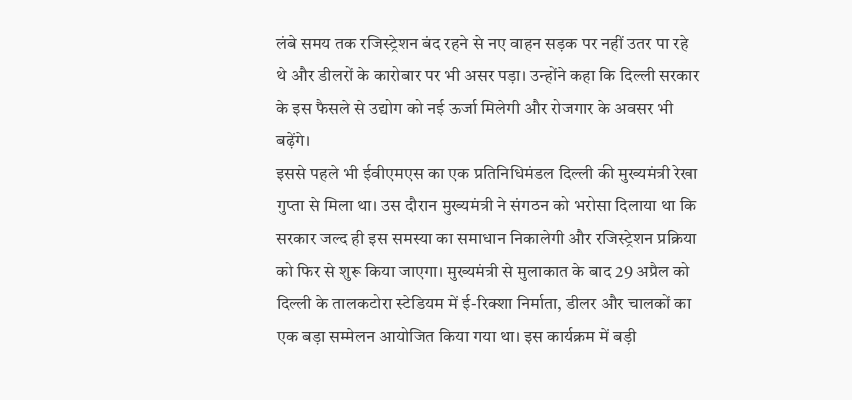लंबे समय तक रजिस्ट्रेशन बंद रहने से नए वाहन सड़क पर नहीं उतर पा रहे थे और डीलरों के कारोबार पर भी असर पड़ा। उन्होंने कहा कि दिल्ली सरकार के इस फैसले से उद्योग को नई ऊर्जा मिलेगी और रोजगार के अवसर भी बढ़ेंगे।
इससे पहले भी ईवीएमएस का एक प्रतिनिधिमंडल दिल्ली की मुख्यमंत्री रेखा गुप्ता से मिला था। उस दौरान मुख्यमंत्री ने संगठन को भरोसा दिलाया था कि सरकार जल्द ही इस समस्या का समाधान निकालेगी और रजिस्ट्रेशन प्रक्रिया को फिर से शुरू किया जाएगा। मुख्यमंत्री से मुलाकात के बाद 29 अप्रैल को दिल्ली के तालकटोरा स्टेडियम में ई-रिक्शा निर्माता, डीलर और चालकों का एक बड़ा सम्मेलन आयोजित किया गया था। इस कार्यक्रम में बड़ी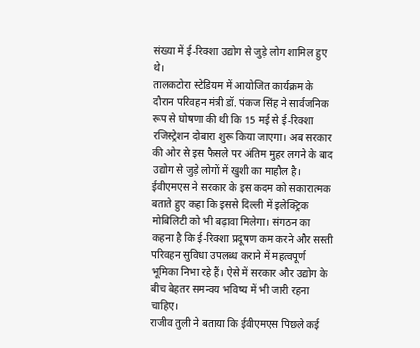संख्या में ई-रिक्शा उद्योग से जुड़े लोग शामिल हुए थे।
तालकटोरा स्टेडियम में आयोजित कार्यक्रम के दौरान परिवहन मंत्री डॉ. पंकज सिंह ने सार्वजनिक रूप से घोषणा की थी कि 15 मई से ई-रिक्शा रजिस्ट्रेशन दोबारा शुरू किया जाएगा। अब सरकार की ओर से इस फैसले पर अंतिम मुहर लगने के बाद उद्योग से जुड़े लोगों में खुशी का माहौल है।
ईवीएमएस ने सरकार के इस कदम को सकारात्मक बताते हुए कहा कि इससे दिल्ली में इलेक्ट्रिक मोबिलिटी को भी बढ़ावा मिलेगा। संगठन का कहना है कि ई-रिक्शा प्रदूषण कम करने और सस्ती परिवहन सुविधा उपलब्ध कराने में महत्वपूर्ण भूमिका निभा रहे हैं। ऐसे में सरकार और उद्योग के बीच बेहतर समन्वय भविष्य में भी जारी रहना चाहिए।
राजीव तुली ने बताया कि ईवीएमएस पिछले कई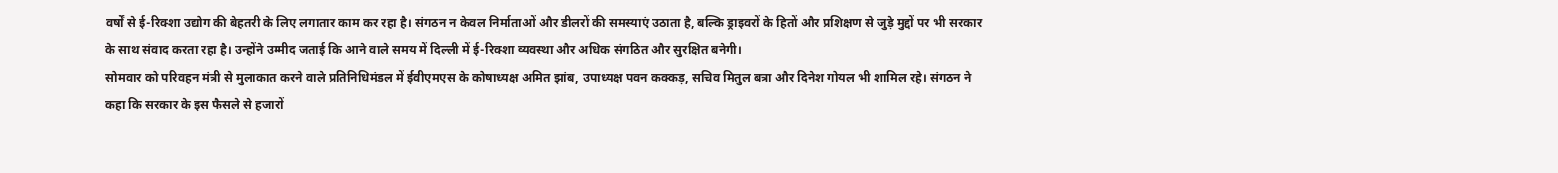वर्षों से ई-रिक्शा उद्योग की बेहतरी के लिए लगातार काम कर रहा है। संगठन न केवल निर्माताओं और डीलरों की समस्याएं उठाता है, बल्कि ड्राइवरों के हितों और प्रशिक्षण से जुड़े मुद्दों पर भी सरकार के साथ संवाद करता रहा है। उन्होंने उम्मीद जताई कि आने वाले समय में दिल्ली में ई-रिक्शा व्यवस्था और अधिक संगठित और सुरक्षित बनेगी।
सोमवार को परिवहन मंत्री से मुलाकात करने वाले प्रतिनिधिमंडल में ईवीएमएस के कोषाध्यक्ष अमित झांब, उपाध्यक्ष पवन कक्कड़, सचिव मितुल बत्रा और दिनेश गोयल भी शामिल रहे। संगठन ने कहा कि सरकार के इस फैसले से हजारों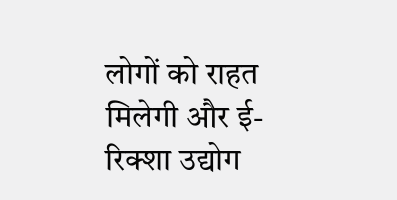लोगों को राहत मिलेगी और ई-रिक्शा उद्योग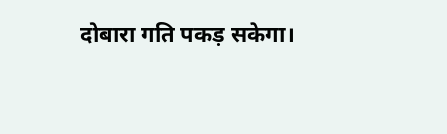दोबारा गति पकड़ सकेगा।